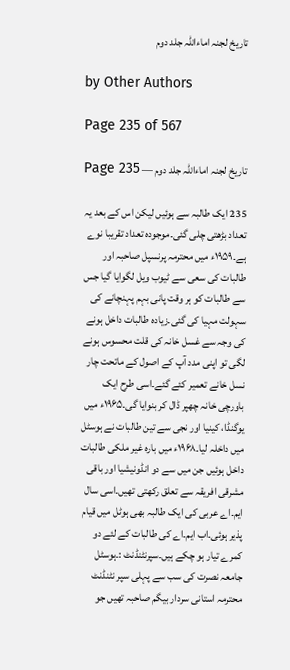تاریخ لجنہ اماءاللہ جلد دوم

by Other Authors

Page 235 of 567

تاریخ لجنہ اماءاللہ جلد دوم — Page 235

235 ایک طالبہ سے ہوئیں لیکن اس کے بعد یہ تعداد بڑھتی چلی گئی۔موجودہ تعداد تقریبا نوے ہے۔۱۹۵۹ء میں محترمہ پرنسپل صاحبہ اور طالبات کی سعی سے ٹیوب ویل لگوایا گیا جس سے طالبات کو ہر وقت پانی بہم پہنچانے کی سہولت مہیا کی گئی۔زیادہ طالبات داخل ہونے کی وجہ سے غسل خانہ کی قلت محسوس ہونے لگی تو اپنی مدد آپ کے اصول کے ماتحت چار نسل خانے تعمیر کئے گئے۔اسی طرح ایک باورچی خانہ چھپر ڈال کر بنوایا گی۔۱۹۶۵ء میں یوگنڈا، کینیا اور نجی سے تین طالبات نے ہوسٹل میں داخلہ لیا۔۱۹۶۸ء میں بارہ غیر ملکی طالبات داخل ہوئیں جن میں سے دو انڈونیشیا اور باقی مشرقی افریقہ سے تعلق رکھتی تھیں۔اسی سال ایم۔اے عربی کی ایک طالبہ بھی ہوٹل میں قیام پذیر ہوئی۔اب ایم۔اے کی طالبات کے لئے دو کمرے تیار ہو چکے ہیں۔سپرنٹنڈنٹ :۔ہوسٹل جامعہ نصرت کی سب سے پہلی سپر نٹنڈنٹ محترمہ استانی سردار بیگم صاحبہ تھیں جو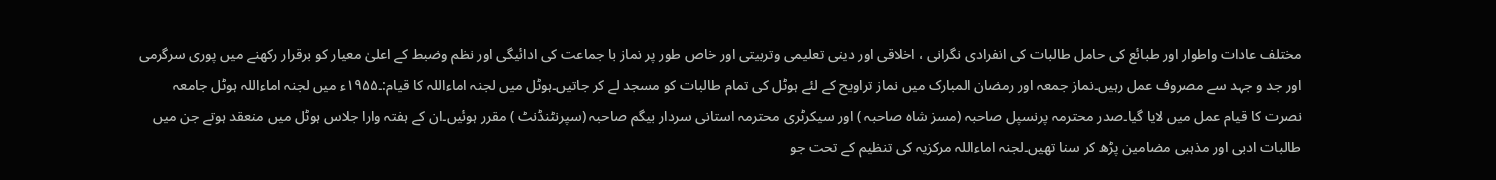مختلف عادات واطوار اور طبائع کی حامل طالبات کی انفرادی نگرانی ، اخلاقی اور دینی تعلیمی وتربیتی اور خاص طور پر نماز با جماعت کی ادائیگی اور نظم وضبط کے اعلیٰ معیار کو برقرار رکھنے میں پوری سرگرمی اور جد و جہد سے مصروف عمل رہیں۔نماز جمعہ اور رمضان المبارک میں نماز تراویح کے لئے ہوٹل کی تمام طالبات کو مسجد لے کر جاتیں۔ہوٹل میں لجنہ اماءاللہ کا قیام:۔۱۹۵۵ء میں لجنہ اماءاللہ ہوٹل جامعہ نصرت کا قیام عمل میں لایا گیا۔صدر محترمہ پرنسپل صاحبہ (مسز شاہ صاحبہ ) اور سیکرٹری محترمہ استانی سردار بیگم صاحبہ (سپرنٹنڈنٹ ) مقرر ہوئیں۔ان کے ہفتہ وارا جلاس ہوٹل میں منعقد ہوتے جن میں طالبات ادبی اور مذہبی مضامین پڑھ کر سنا تھیں۔لجنہ اماءاللہ مرکزیہ کی تنظیم کے تحت جو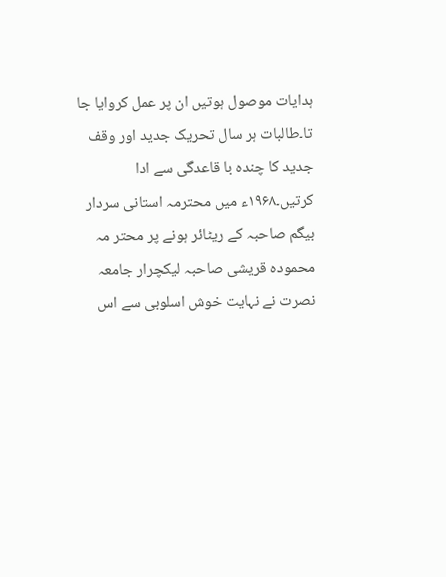ہدایات موصول ہوتیں ان پر عمل کروایا جا تا۔طالبات ہر سال تحریک جدید اور وقف جدید کا چندہ با قاعدگی سے ادا کرتیں۔۱۹۶۸ء میں محترمہ استانی سردار بیگم صاحبہ کے ریٹائر ہونے پر محتر مہ محمودہ قریشی صاحبہ لیکچرار جامعہ نصرت نے نہایت خوش اسلوبی سے اس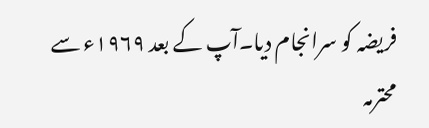فریضہ کو سرانجام دیا۔آپ کے بعد ۱۹۶۹ء سے محترمہ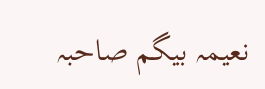نعیمہ بیگم صاحبہ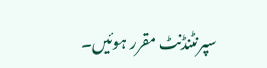سپرنٹنڈنٹ مقرر ہوئیں۔